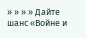» » » » Дайте шанс «Войне и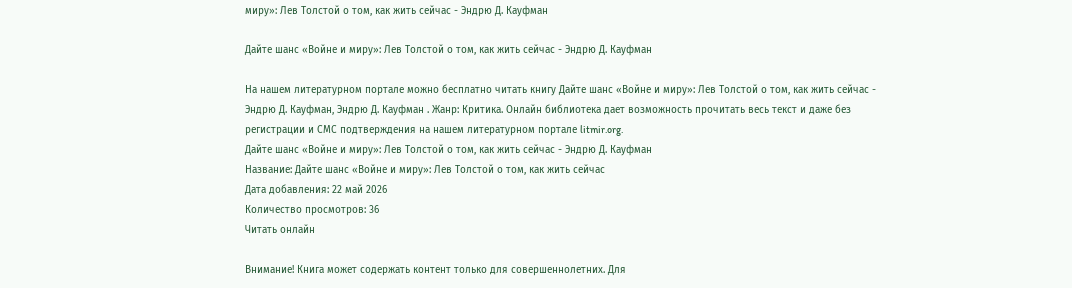миру»: Лев Толстой о том, как жить сейчас - Эндрю Д. Кауфман

Дайте шанс «Войне и миру»: Лев Толстой о том, как жить сейчас - Эндрю Д. Кауфман

На нашем литературном портале можно бесплатно читать книгу Дайте шанс «Войне и миру»: Лев Толстой о том, как жить сейчас - Эндрю Д. Кауфман, Эндрю Д. Кауфман . Жанр: Критика. Онлайн библиотека дает возможность прочитать весь текст и даже без регистрации и СМС подтверждения на нашем литературном портале litmir.org.
Дайте шанс «Войне и миру»: Лев Толстой о том, как жить сейчас - Эндрю Д. Кауфман
Название: Дайте шанс «Войне и миру»: Лев Толстой о том, как жить сейчас
Дата добавления: 22 май 2026
Количество просмотров: 36
Читать онлайн

Внимание! Книга может содержать контент только для совершеннолетних. Для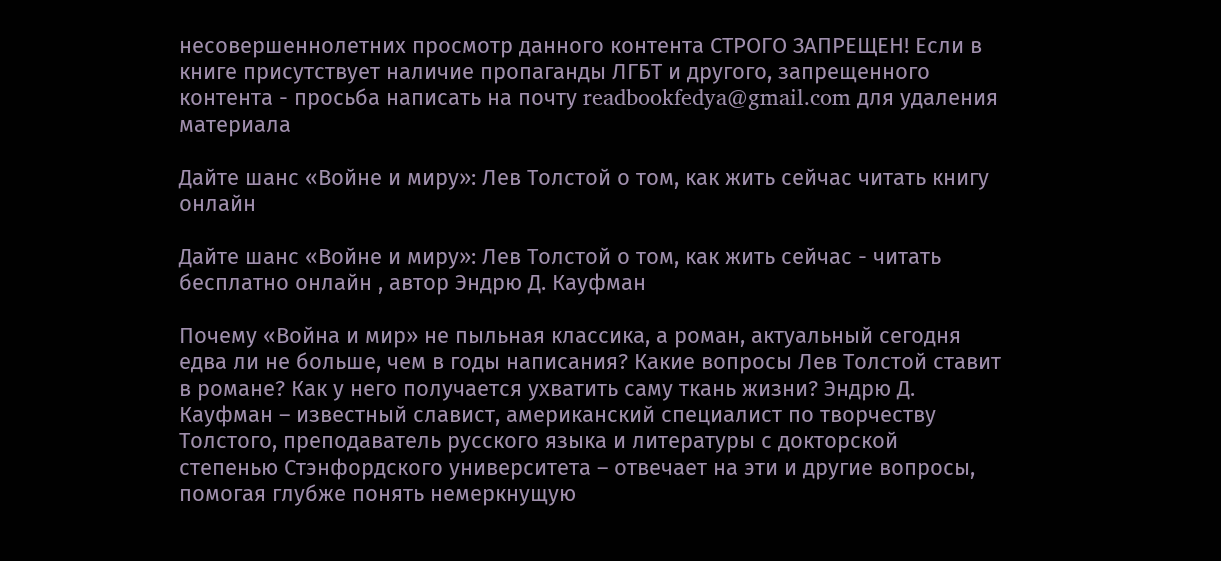несовершеннолетних просмотр данного контента СТРОГО ЗАПРЕЩЕН! Если в книге присутствует наличие пропаганды ЛГБТ и другого, запрещенного контента - просьба написать на почту readbookfedya@gmail.com для удаления материала

Дайте шанс «Войне и миру»: Лев Толстой о том, как жить сейчас читать книгу онлайн

Дайте шанс «Войне и миру»: Лев Толстой о том, как жить сейчас - читать бесплатно онлайн , автор Эндрю Д. Кауфман

Почему «Война и мир» не пыльная классика, а роман, актуальный сегодня едва ли не больше, чем в годы написания? Какие вопросы Лев Толстой ставит в романе? Как у него получается ухватить саму ткань жизни? Эндрю Д. Кауфман – известный славист, американский специалист по творчеству Толстого, преподаватель русского языка и литературы с докторской степенью Стэнфордского университета – отвечает на эти и другие вопросы, помогая глубже понять немеркнущую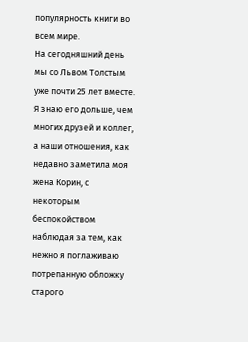популярность книги во всем мире.
На сегодняшний день мы со Львом Толстым уже почти 25 лет вместе. Я знаю его дольше, чем многих друзей и коллег, а наши отношения, как недавно заметила моя жена Корин, с некоторым беспокойством наблюдая за тем, как нежно я поглаживаю потрепанную обложку старого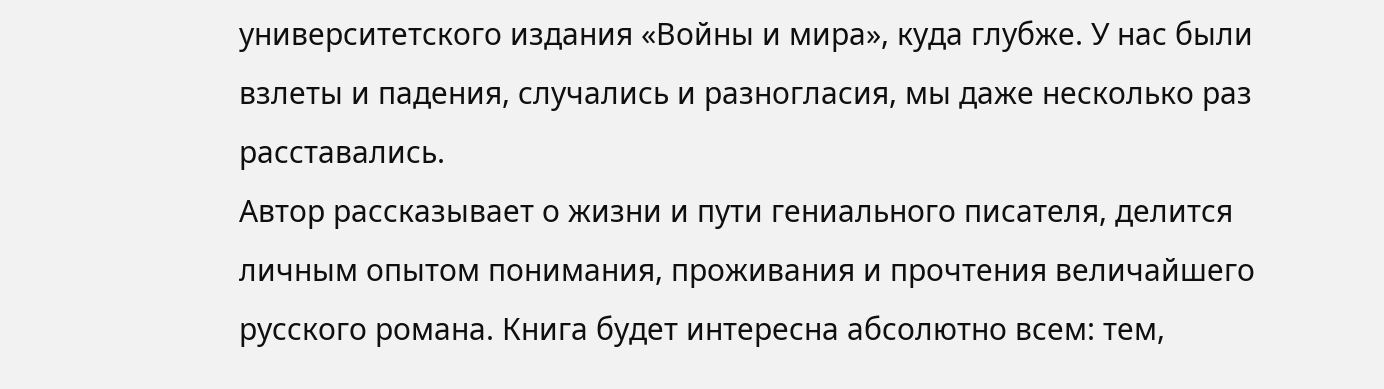университетского издания «Войны и мира», куда глубже. У нас были взлеты и падения, случались и разногласия, мы даже несколько раз расставались.
Автор рассказывает о жизни и пути гениального писателя, делится личным опытом понимания, проживания и прочтения величайшего русского романа. Книга будет интересна абсолютно всем: тем,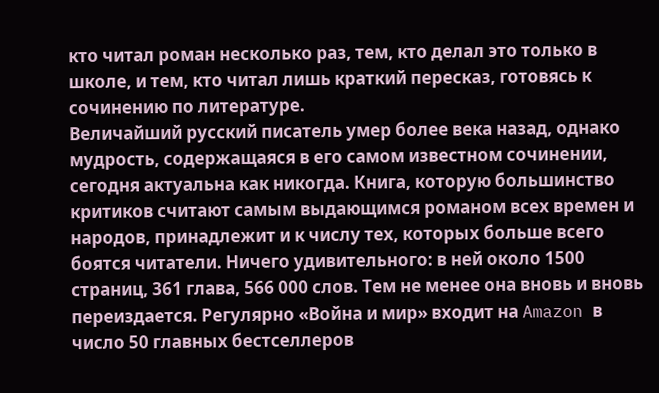кто читал роман несколько раз, тем, кто делал это только в школе, и тем, кто читал лишь краткий пересказ, готовясь к сочинению по литературе.
Величайший русский писатель умер более века назад, однако мудрость, содержащаяся в его самом известном сочинении, сегодня актуальна как никогда. Книга, которую большинство критиков считают самым выдающимся романом всех времен и народов, принадлежит и к числу тех, которых больше всего боятся читатели. Ничего удивительного: в ней около 1500 страниц, 361 глава, 566 000 слов. Тем не менее она вновь и вновь переиздается. Регулярно «Война и мир» входит на Amazon в число 50 главных бестселлеров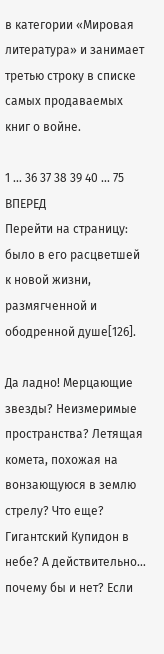в категории «Мировая литература» и занимает третью строку в списке самых продаваемых книг о войне.

1 ... 36 37 38 39 40 ... 75 ВПЕРЕД
Перейти на страницу:
было в его расцветшей к новой жизни, размягченной и ободренной душе[126].

Да ладно! Мерцающие звезды? Неизмеримые пространства? Летящая комета, похожая на вонзающуюся в землю стрелу? Что еще? Гигантский Купидон в небе? А действительно… почему бы и нет? Если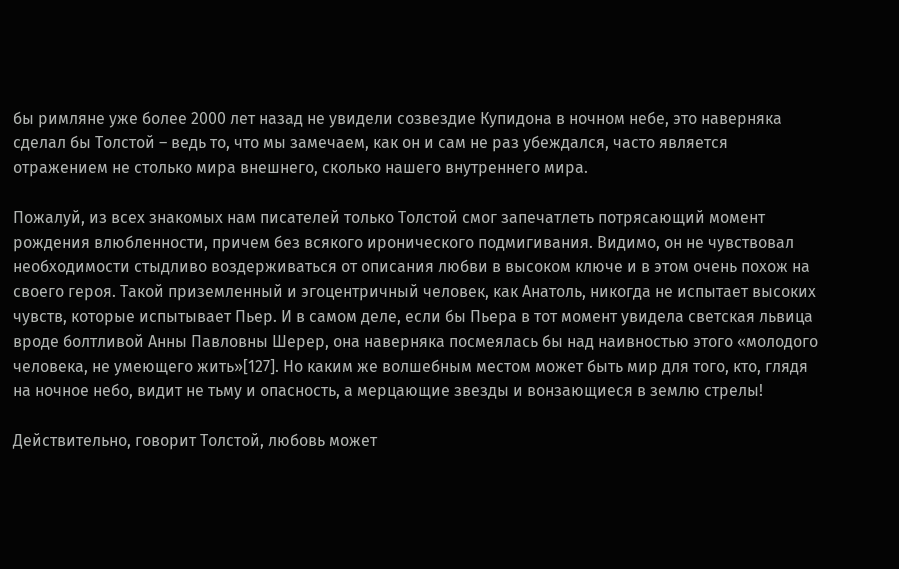бы римляне уже более 2000 лет назад не увидели созвездие Купидона в ночном небе, это наверняка сделал бы Толстой – ведь то, что мы замечаем, как он и сам не раз убеждался, часто является отражением не столько мира внешнего, сколько нашего внутреннего мира.

Пожалуй, из всех знакомых нам писателей только Толстой смог запечатлеть потрясающий момент рождения влюбленности, причем без всякого иронического подмигивания. Видимо, он не чувствовал необходимости стыдливо воздерживаться от описания любви в высоком ключе и в этом очень похож на своего героя. Такой приземленный и эгоцентричный человек, как Анатоль, никогда не испытает высоких чувств, которые испытывает Пьер. И в самом деле, если бы Пьера в тот момент увидела светская львица вроде болтливой Анны Павловны Шерер, она наверняка посмеялась бы над наивностью этого «молодого человека, не умеющего жить»[127]. Но каким же волшебным местом может быть мир для того, кто, глядя на ночное небо, видит не тьму и опасность, а мерцающие звезды и вонзающиеся в землю стрелы!

Действительно, говорит Толстой, любовь может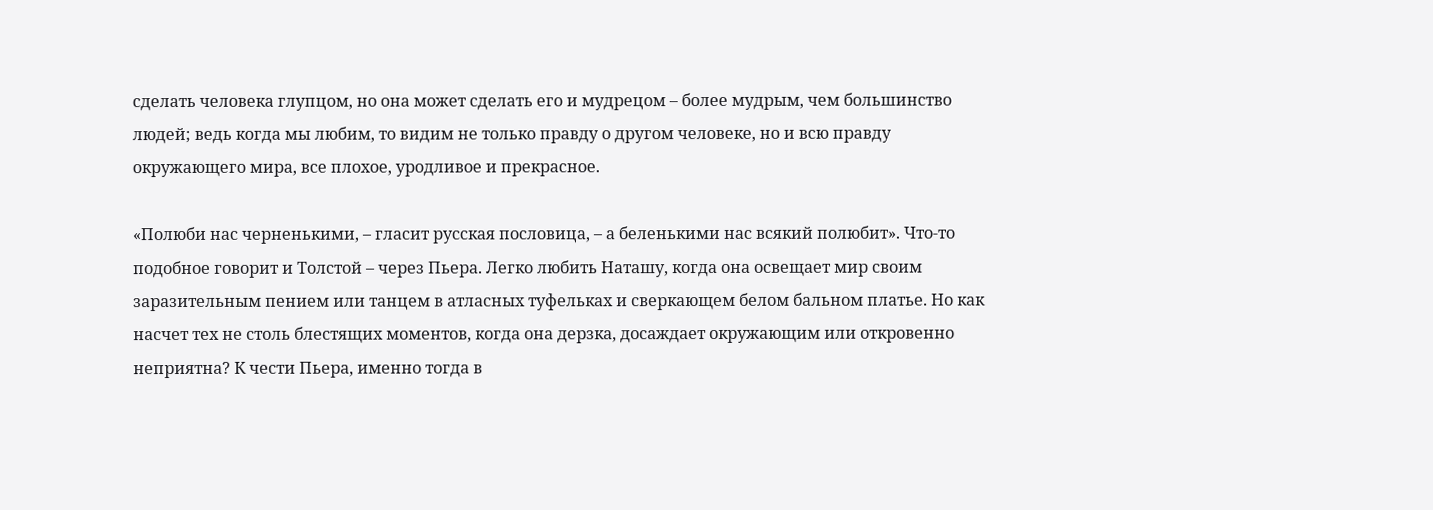сделать человека глупцом, но она может сделать его и мудрецом – более мудрым, чем большинство людей; ведь когда мы любим, то видим не только правду о другом человеке, но и всю правду окружающего мира, все плохое, уродливое и прекрасное.

«Полюби нас черненькими, – гласит русская пословица, – а беленькими нас всякий полюбит». Что-то подобное говорит и Толстой – через Пьера. Легко любить Наташу, когда она освещает мир своим заразительным пением или танцем в атласных туфельках и сверкающем белом бальном платье. Но как насчет тех не столь блестящих моментов, когда она дерзка, досаждает окружающим или откровенно неприятна? К чести Пьера, именно тогда в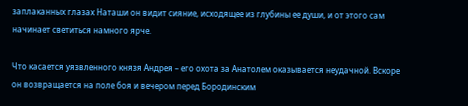заплаканных глазах Наташи он видит сияние, исходящее из глубины ее души, и от этого сам начинает светиться намного ярче.

Что касается уязвленного князя Андрея – его охота за Анатолем оказывается неудачной. Вскоре он возвращается на поле боя и вечером перед Бородинским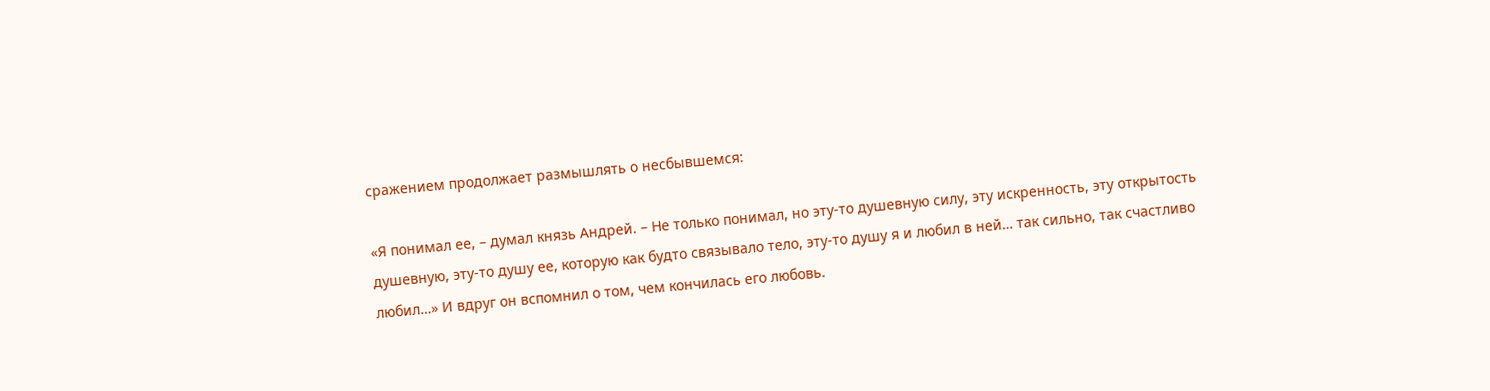сражением продолжает размышлять о несбывшемся:

«Я понимал ее, – думал князь Андрей. – Не только понимал, но эту-то душевную силу, эту искренность, эту открытость душевную, эту-то душу ее, которую как будто связывало тело, эту-то душу я и любил в ней… так сильно, так счастливо любил…» И вдруг он вспомнил о том, чем кончилась его любовь.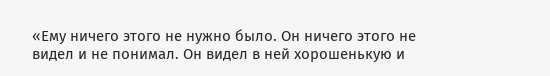«Ему ничего этого не нужно было. Он ничего этого не видел и не понимал. Он видел в ней хорошенькую и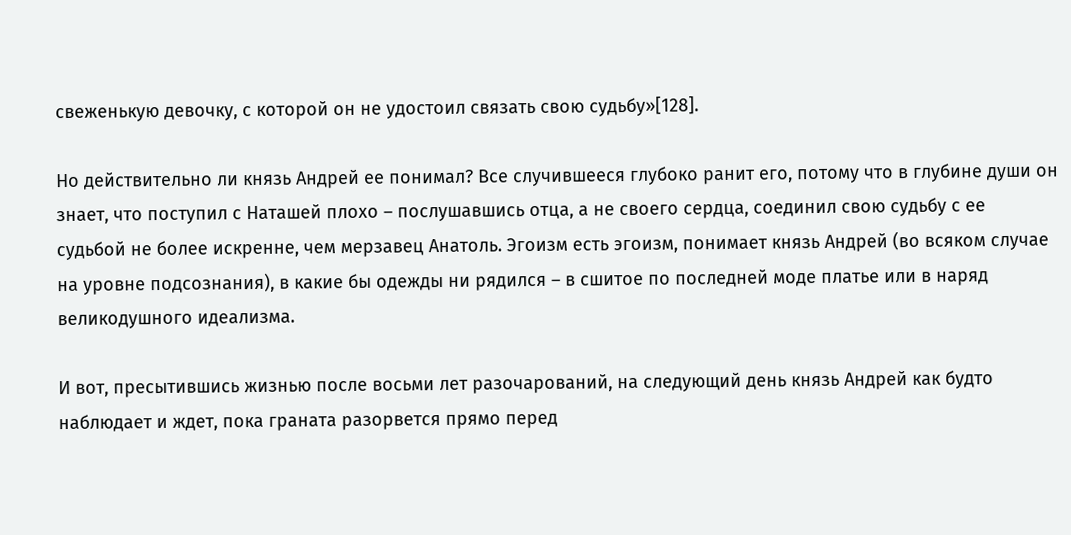свеженькую девочку, с которой он не удостоил связать свою судьбу»[128].

Но действительно ли князь Андрей ее понимал? Все случившееся глубоко ранит его, потому что в глубине души он знает, что поступил с Наташей плохо – послушавшись отца, а не своего сердца, соединил свою судьбу с ее судьбой не более искренне, чем мерзавец Анатоль. Эгоизм есть эгоизм, понимает князь Андрей (во всяком случае на уровне подсознания), в какие бы одежды ни рядился – в сшитое по последней моде платье или в наряд великодушного идеализма.

И вот, пресытившись жизнью после восьми лет разочарований, на следующий день князь Андрей как будто наблюдает и ждет, пока граната разорвется прямо перед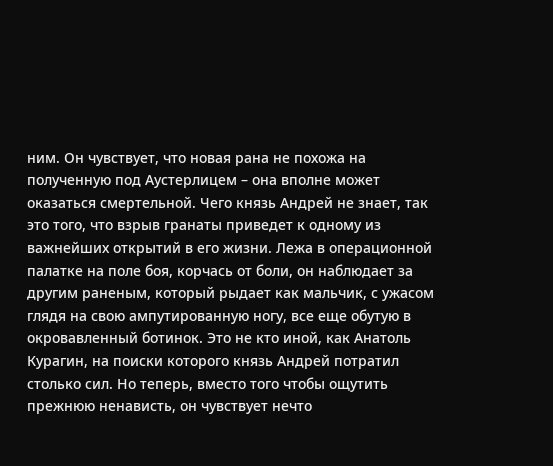ним. Он чувствует, что новая рана не похожа на полученную под Аустерлицем – она вполне может оказаться смертельной. Чего князь Андрей не знает, так это того, что взрыв гранаты приведет к одному из важнейших открытий в его жизни. Лежа в операционной палатке на поле боя, корчась от боли, он наблюдает за другим раненым, который рыдает как мальчик, с ужасом глядя на свою ампутированную ногу, все еще обутую в окровавленный ботинок. Это не кто иной, как Анатоль Курагин, на поиски которого князь Андрей потратил столько сил. Но теперь, вместо того чтобы ощутить прежнюю ненависть, он чувствует нечто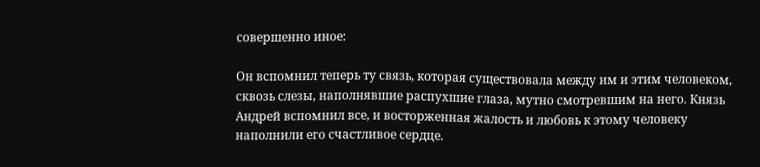совершенно иное:

Он вспомнил теперь ту связь, которая существовала между им и этим человеком, сквозь слезы, наполнявшие распухшие глаза, мутно смотревшим на него. Князь Андрей вспомнил все, и восторженная жалость и любовь к этому человеку наполнили его счастливое сердце.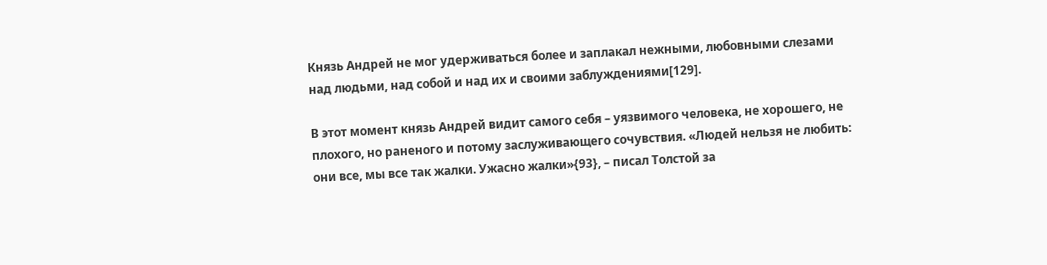Князь Андрей не мог удерживаться более и заплакал нежными, любовными слезами над людьми, над собой и над их и своими заблуждениями[129].

В этот момент князь Андрей видит самого себя – уязвимого человека, не хорошего, не плохого, но раненого и потому заслуживающего сочувствия. «Людей нельзя не любить: они все, мы все так жалки. Ужасно жалки»{93}, – писал Толстой за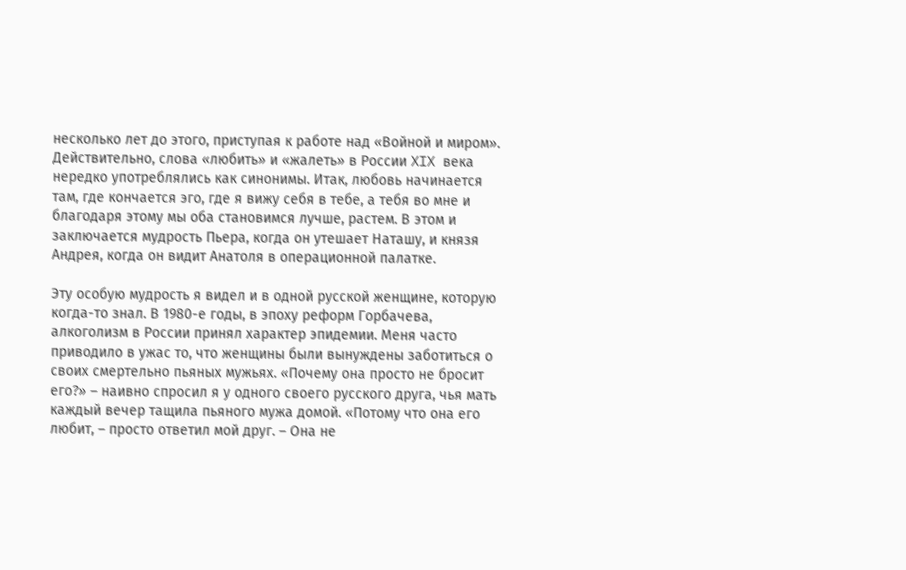несколько лет до этого, приступая к работе над «Войной и миром». Действительно, слова «любить» и «жалеть» в России XIX века нередко употреблялись как синонимы. Итак, любовь начинается там, где кончается эго, где я вижу себя в тебе, а тебя во мне и благодаря этому мы оба становимся лучше, растем. В этом и заключается мудрость Пьера, когда он утешает Наташу, и князя Андрея, когда он видит Анатоля в операционной палатке.

Эту особую мудрость я видел и в одной русской женщине, которую когда-то знал. В 1980-е годы, в эпоху реформ Горбачева, алкоголизм в России принял характер эпидемии. Меня часто приводило в ужас то, что женщины были вынуждены заботиться о своих смертельно пьяных мужьях. «Почему она просто не бросит его?» – наивно спросил я у одного своего русского друга, чья мать каждый вечер тащила пьяного мужа домой. «Потому что она его любит, – просто ответил мой друг. – Она не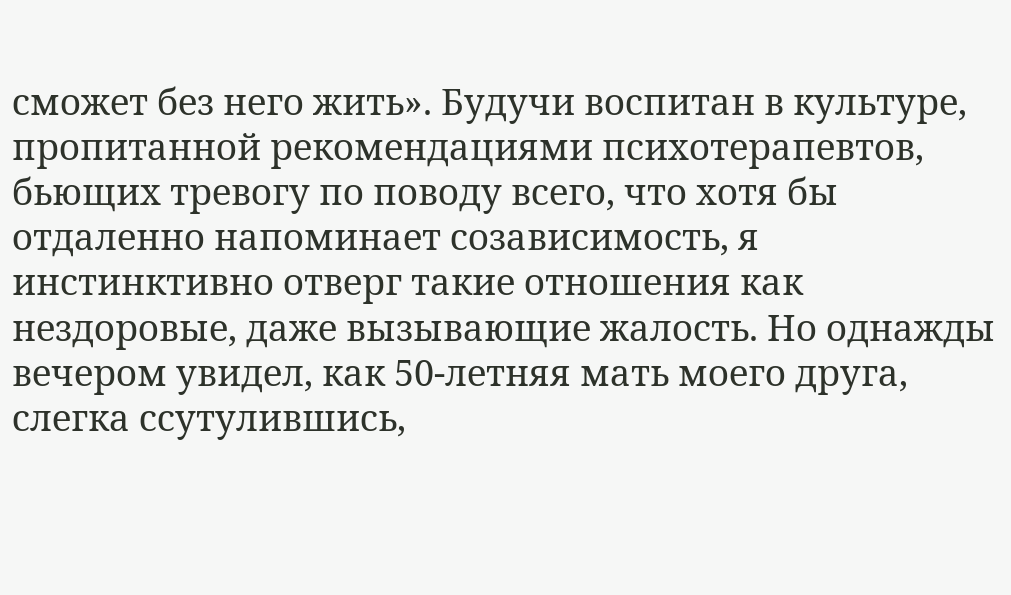сможет без него жить». Будучи воспитан в культуре, пропитанной рекомендациями психотерапевтов, бьющих тревогу по поводу всего, что хотя бы отдаленно напоминает созависимость, я инстинктивно отверг такие отношения как нездоровые, даже вызывающие жалость. Но однажды вечером увидел, как 50-летняя мать моего друга, слегка ссутулившись,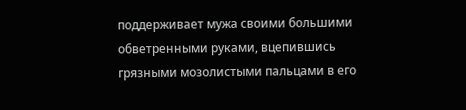поддерживает мужа своими большими обветренными руками, вцепившись грязными мозолистыми пальцами в его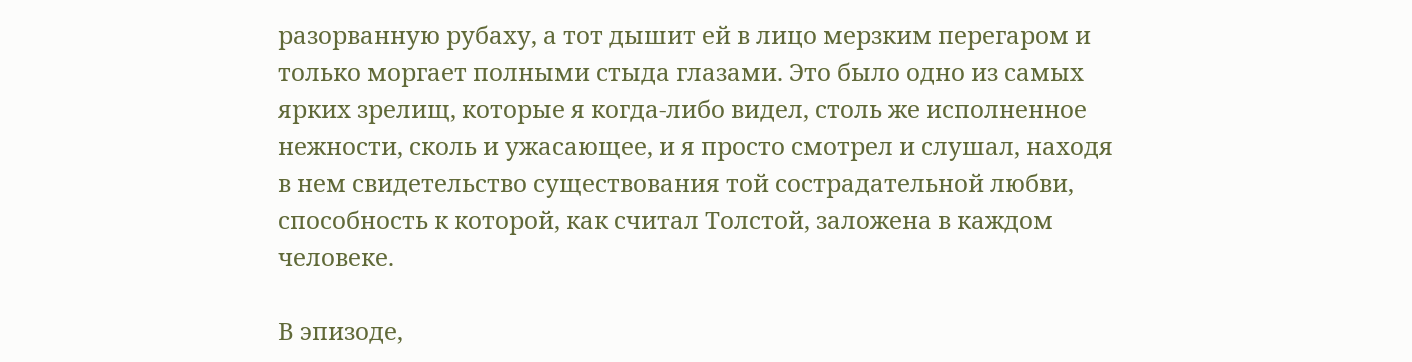разорванную рубаху, а тот дышит ей в лицо мерзким перегаром и только моргает полными стыда глазами. Это было одно из самых ярких зрелищ, которые я когда-либо видел, столь же исполненное нежности, сколь и ужасающее, и я просто смотрел и слушал, находя в нем свидетельство существования той сострадательной любви, способность к которой, как считал Толстой, заложена в каждом человеке.

В эпизоде,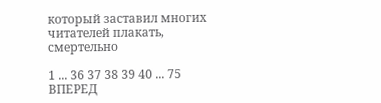который заставил многих читателей плакать, смертельно

1 ... 36 37 38 39 40 ... 75 ВПЕРЕД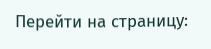Перейти на страницу: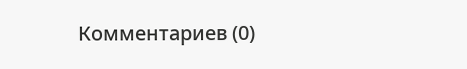Комментариев (0)